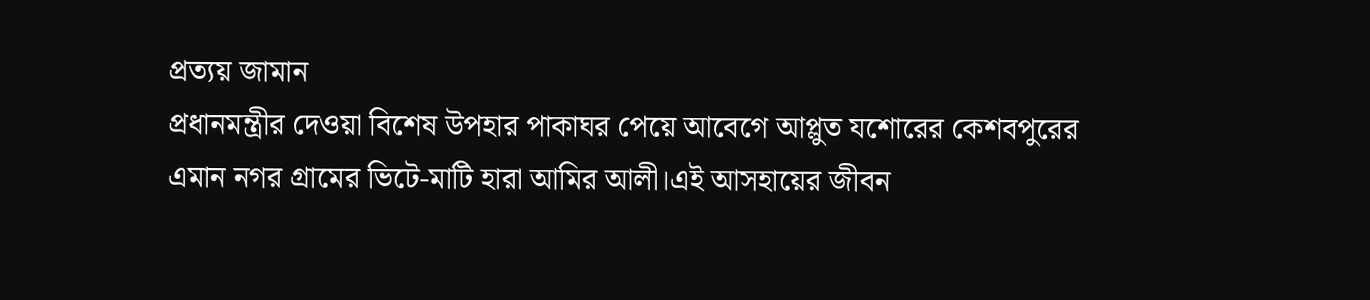প্রত্যয় জামান
প্রধানমন্ত্রীর দেওয়া বিশেষ উপহার পাকাঘর পেয়ে আবেগে আপ্লুত যশোরের কেশবপুরের এমান নগর গ্রামের ভিটে-মাটি হারা আমির আলী।এই আসহায়ের জীবন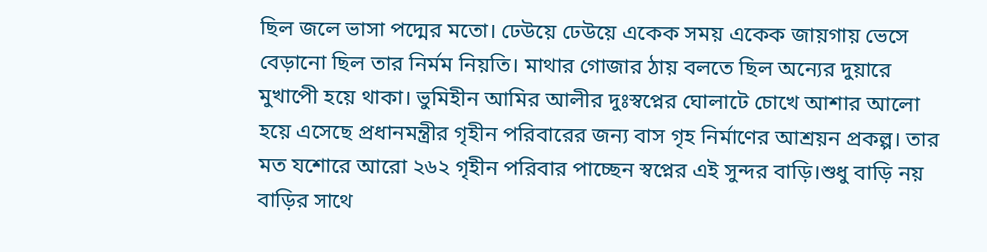ছিল জলে ভাসা পদ্মের মতো। ঢেউয়ে ঢেউয়ে একেক সময় একেক জায়গায় ভেসে বেড়ানো ছিল তার নির্মম নিয়তি। মাথার গোজার ঠায় বলতে ছিল অন্যের দুয়ারে মুখাপেী হয়ে থাকা। ভুমিহীন আমির আলীর দুঃস্বপ্নের ঘোলাটে চোখে আশার আলো হয়ে এসেছে প্রধানমন্ত্রীর গৃহীন পরিবারের জন্য বাস গৃহ নির্মাণের আশ্রয়ন প্রকল্প। তার মত যশোরে আরো ২৬২ গৃহীন পরিবার পাচ্ছেন স্বপ্নের এই সুন্দর বাড়ি।শুধু বাড়ি নয় বাড়ির সাথে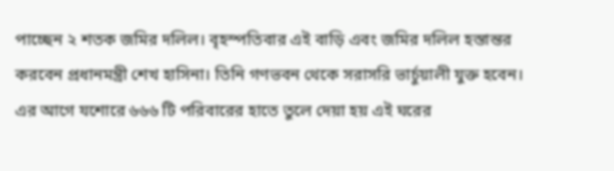পাচ্ছেন ২ শতক জমির দলিল। বৃহস্পতিবার এই বাড়ি এবং জমির দলিল হস্তান্তর করবেন প্রধানমন্ত্রী শেখ হাসিনা। তিনি গণভবন থেকে সরাসরি ভার্চুয়ালী যুক্ত হবেন। এর আগে যশোরে ৬৬৬ টি পরিবারের হাতে তুলে দেয়া হয় এই ঘরের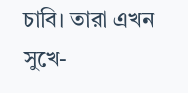চাবি। তারা এখন সুখে-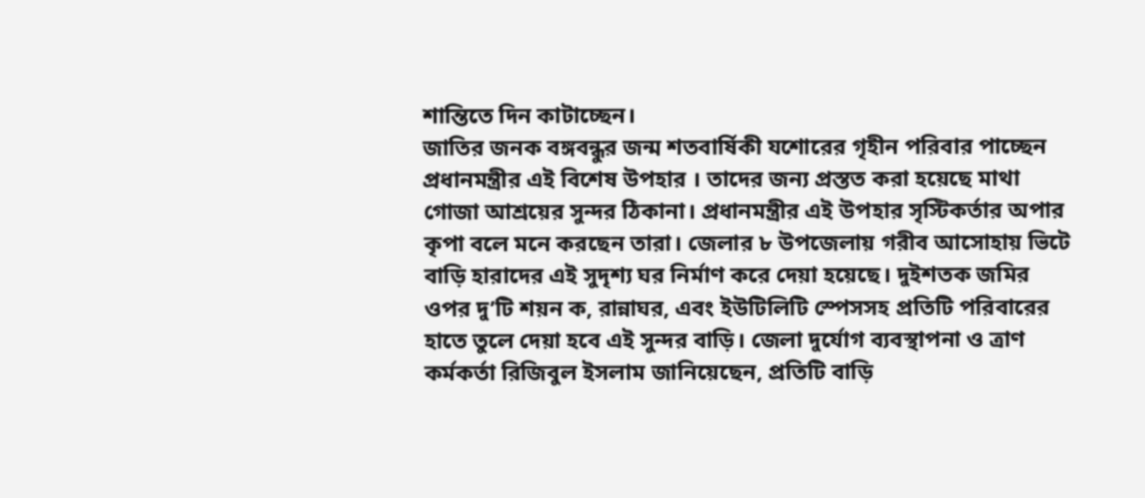শান্তিতে দিন কাটাচ্ছেন।
জাতির জনক বঙ্গবন্ধুর জন্ম শতবার্ষিকী যশোরের গৃহীন পরিবার পাচ্ছেন প্রধানমন্ত্রীর এই বিশেষ উপহার । তাদের জন্য প্রস্তত করা হয়েছে মাথা গোজা আশ্রয়ের সুন্দর ঠিকানা। প্রধানমন্ত্রীর এই উপহার সৃস্টিকর্তার অপার কৃপা বলে মনে করছেন তারা। জেলার ৮ উপজেলায় গরীব আসোহায় ভিটে বাড়ি হারাদের এই সুদৃশ্য ঘর নির্মাণ করে দেয়া হয়েছে। দুইশতক জমির ওপর দু’টি শয়ন ক, রান্নাঘর, এবং ইউটিলিটি স্পেসসহ প্রতিটি পরিবারের হাতে তুলে দেয়া হবে এই সুন্দর বাড়ি। জেলা দুর্যোগ ব্যবস্থাপনা ও ত্রাণ কর্মকর্তা রিজিবুল ইসলাম জানিয়েছেন, প্রতিটি বাড়ি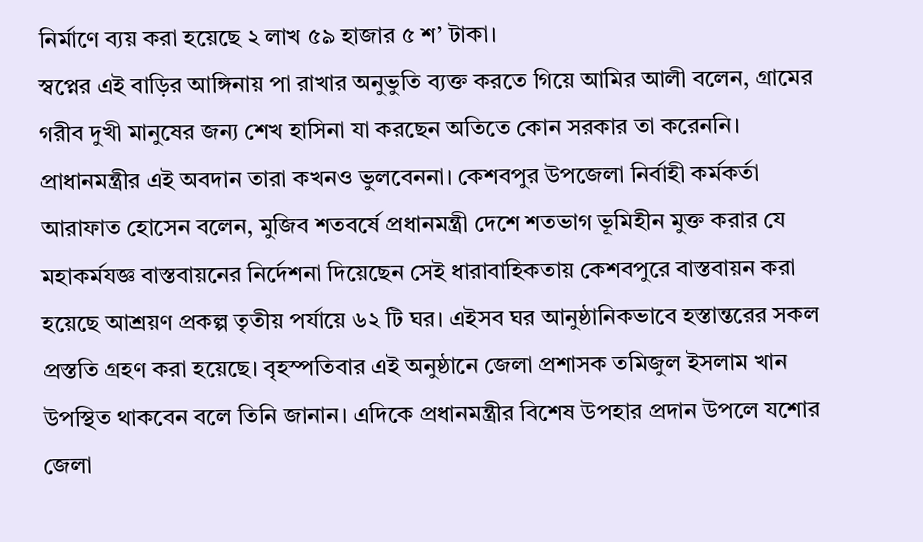নির্মাণে ব্যয় করা হয়েছে ২ লাখ ৫৯ হাজার ৫ শ’ টাকা।
স্বপ্নের এই বাড়ির আঙ্গিনায় পা রাখার অনুভুতি ব্যক্ত করতে গিয়ে আমির আলী বলেন, গ্রামের গরীব দুখী মানুষের জন্য শেখ হাসিনা যা করছেন অতিতে কোন সরকার তা করেননি। প্রাধানমন্ত্রীর এই অবদান তারা কখনও ভুলবেননা। কেশবপুর উপজেলা নির্বাহী কর্মকর্তা আরাফাত হোসেন বলেন, মুজিব শতবর্ষে প্রধানমন্ত্রী দেশে শতভাগ ভূমিহীন মুক্ত করার যে মহাকর্মযজ্ঞ বাস্তবায়নের নির্দেশনা দিয়েছেন সেই ধারাবাহিকতায় কেশবপুরে বাস্তবায়ন করা হয়েছে আশ্রয়ণ প্রকল্প তৃতীয় পর্যায়ে ৬২ টি ঘর। এইসব ঘর আনুষ্ঠানিকভাবে হস্তান্তরের সকল প্রস্ততি গ্রহণ করা হয়েছে। বৃহস্পতিবার এই অনুষ্ঠানে জেলা প্রশাসক তমিজুল ইসলাম খান উপস্থিত থাকবেন বলে তিনি জানান। এদিকে প্রধানমন্ত্রীর বিশেষ উপহার প্রদান উপলে যশোর জেলা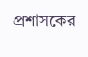প্রশাসকের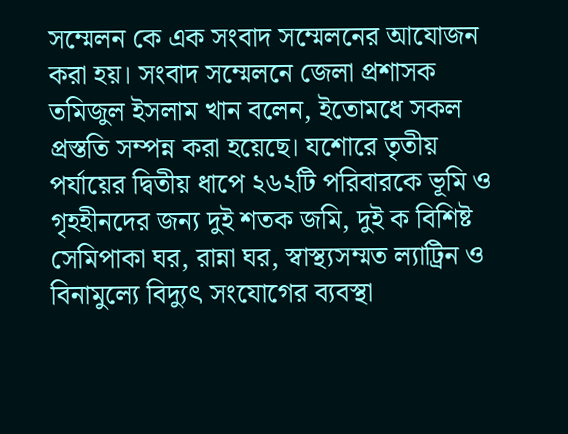সম্মেলন কে এক সংবাদ সম্মেলনের আযোজন করা হয়। সংবাদ সম্মেলনে জেলা প্রশাসক তমিজুল ইসলাম খান বলেন, ইতোমধে সকল প্রস্ততি সম্পন্ন করা হয়েছে। যশোরে তৃতীয় পর্যায়ের দ্বিতীয় ধাপে ২৬২টি পরিবারকে ভূমি ও গৃহহীনদের জন্য দুই শতক জমি, দুই ক বিশিষ্ট সেমিপাকা ঘর, রান্না ঘর, স্বাস্থ্যসম্মত ল্যাট্রিন ও বিনামুল্যে বিদ্যুৎ সংযোগের ব্যবস্থা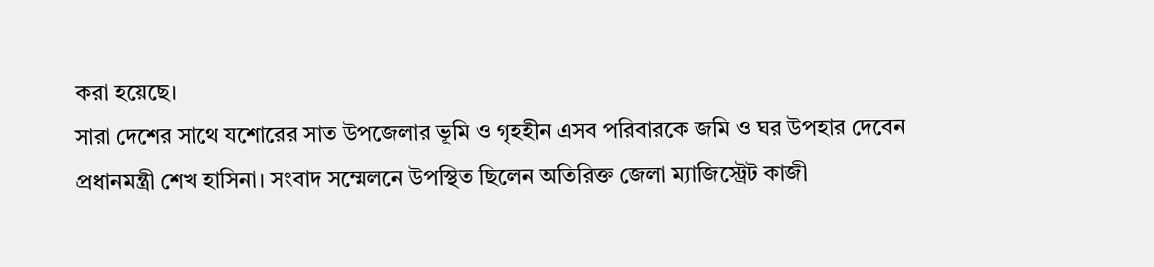করা হয়েছে।
সারা দেশের সাথে যশোরের সাত উপজেলার ভূমি ও গৃহহীন এসব পরিবারকে জমি ও ঘর উপহার দেবেন প্রধানমন্ত্রী শেখ হাসিনা। সংবাদ সম্মেলনে উপস্থিত ছিলেন অতিরিক্ত জেলা ম্যাজিস্ট্রেট কাজী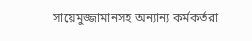সায়েমুজ্জামানসহ অন্যান্য কর্মকর্তরা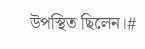উপস্থিত ছিলেন।#